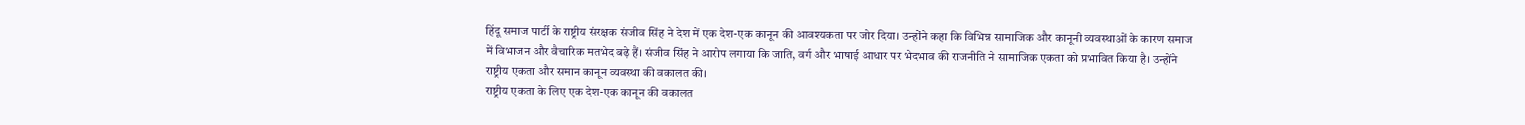हिंदू समाज पार्टी के राष्ट्रीय संरक्षक संजीव सिंह ने देश में एक देश-एक कानून की आवश्यकता पर जोर दिया। उन्होंने कहा कि विभिन्न सामाजिक और कानूनी व्यवस्थाओं के कारण समाज में विभाजन और वैचारिक मतभेद बढ़े हैं। संजीव सिंह ने आरोप लगाया कि जाति, वर्ग और भाषाई आधार पर भेदभाव की राजनीति ने सामाजिक एकता को प्रभावित किया है। उन्होंने राष्ट्रीय एकता और समान कानून व्यवस्था की वकालत की।
राष्ट्रीय एकता के लिए एक देश-एक कानून की वकालत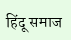हिंदू समाज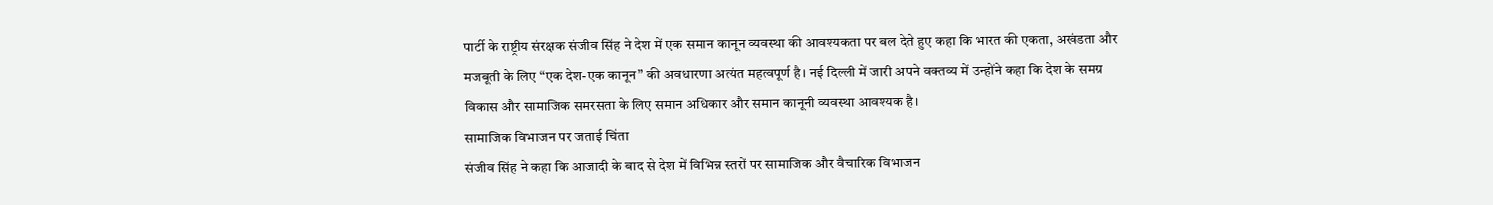पार्टी के राष्ट्रीय संरक्षक संजीव सिंह ने देश में एक समान कानून व्यवस्था की आवश्यकता पर बल देते हुए कहा कि भारत की एकता, अखंडता और मजबूती के लिए “एक देश-एक कानून” की अवधारणा अत्यंत महत्वपूर्ण है। नई दिल्ली में जारी अपने वक्तव्य में उन्होंने कहा कि देश के समग्र विकास और सामाजिक समरसता के लिए समान अधिकार और समान कानूनी व्यवस्था आवश्यक है।
सामाजिक विभाजन पर जताई चिंता
संजीव सिंह ने कहा कि आजादी के बाद से देश में विभिन्न स्तरों पर सामाजिक और वैचारिक विभाजन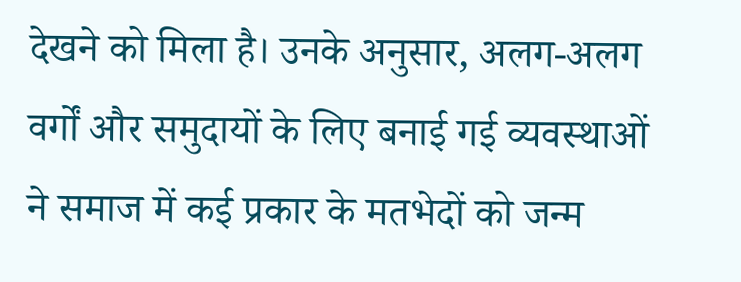देखने को मिला है। उनके अनुसार, अलग-अलग वर्गों और समुदायों के लिए बनाई गई व्यवस्थाओं ने समाज में कई प्रकार के मतभेदों को जन्म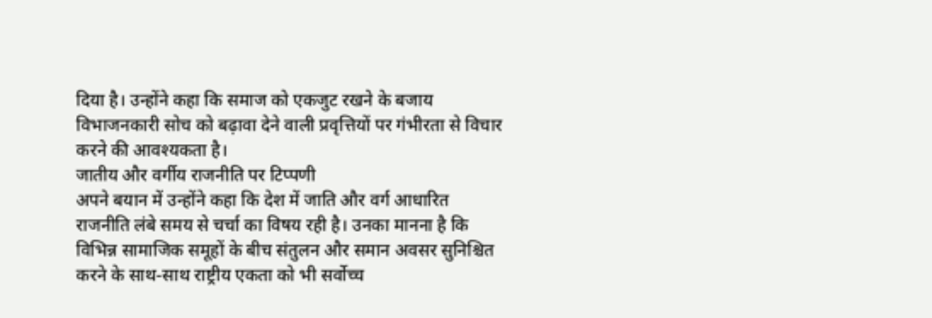दिया है। उन्होंने कहा कि समाज को एकजुट रखने के बजाय विभाजनकारी सोच को बढ़ावा देने वाली प्रवृत्तियों पर गंभीरता से विचार करने की आवश्यकता है।
जातीय और वर्गीय राजनीति पर टिप्पणी
अपने बयान में उन्होंने कहा कि देश में जाति और वर्ग आधारित राजनीति लंबे समय से चर्चा का विषय रही है। उनका मानना है कि विभिन्न सामाजिक समूहों के बीच संतुलन और समान अवसर सुनिश्चित करने के साथ-साथ राष्ट्रीय एकता को भी सर्वोच्च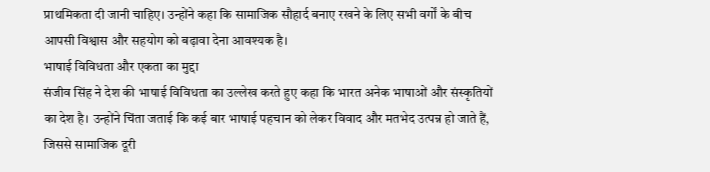प्राथमिकता दी जानी चाहिए। उन्होंने कहा कि सामाजिक सौहार्द बनाए रखने के लिए सभी वर्गों के बीच आपसी विश्वास और सहयोग को बढ़ावा देना आवश्यक है।
भाषाई विविधता और एकता का मुद्दा
संजीव सिंह ने देश की भाषाई विविधता का उल्लेख करते हुए कहा कि भारत अनेक भाषाओं और संस्कृतियों का देश है। उन्होंने चिंता जताई कि कई बार भाषाई पहचान को लेकर विवाद और मतभेद उत्पन्न हो जाते हैं, जिससे सामाजिक दूरी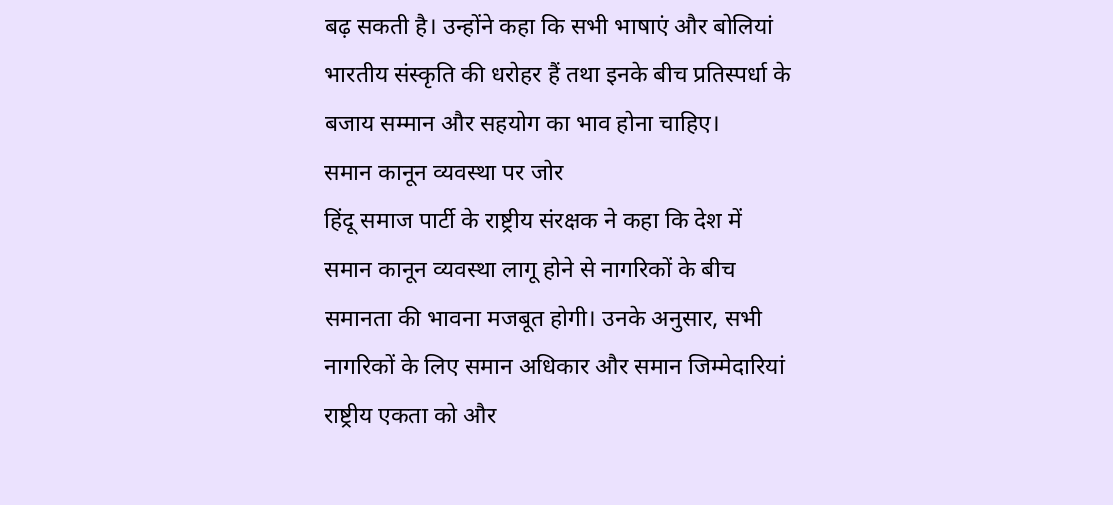बढ़ सकती है। उन्होंने कहा कि सभी भाषाएं और बोलियां भारतीय संस्कृति की धरोहर हैं तथा इनके बीच प्रतिस्पर्धा के बजाय सम्मान और सहयोग का भाव होना चाहिए।
समान कानून व्यवस्था पर जोर
हिंदू समाज पार्टी के राष्ट्रीय संरक्षक ने कहा कि देश में समान कानून व्यवस्था लागू होने से नागरिकों के बीच समानता की भावना मजबूत होगी। उनके अनुसार, सभी नागरिकों के लिए समान अधिकार और समान जिम्मेदारियां राष्ट्रीय एकता को और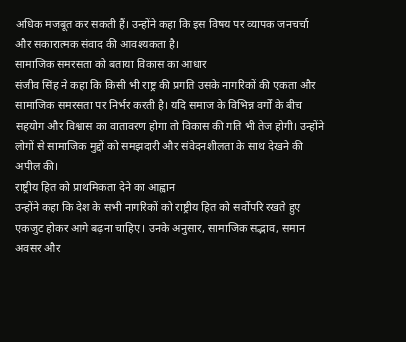अधिक मजबूत कर सकती हैं। उन्होंने कहा कि इस विषय पर व्यापक जनचर्चा और सकारात्मक संवाद की आवश्यकता है।
सामाजिक समरसता को बताया विकास का आधार
संजीव सिंह ने कहा कि किसी भी राष्ट्र की प्रगति उसके नागरिकों की एकता और सामाजिक समरसता पर निर्भर करती है। यदि समाज के विभिन्न वर्गों के बीच सहयोग और विश्वास का वातावरण होगा तो विकास की गति भी तेज होगी। उन्होंने लोगों से सामाजिक मुद्दों को समझदारी और संवेदनशीलता के साथ देखने की अपील की।
राष्ट्रीय हित को प्राथमिकता देने का आह्वान
उन्होंने कहा कि देश के सभी नागरिकों को राष्ट्रीय हित को सर्वोपरि रखते हुए एकजुट होकर आगे बढ़ना चाहिए। उनके अनुसार, सामाजिक सद्भाव, समान अवसर और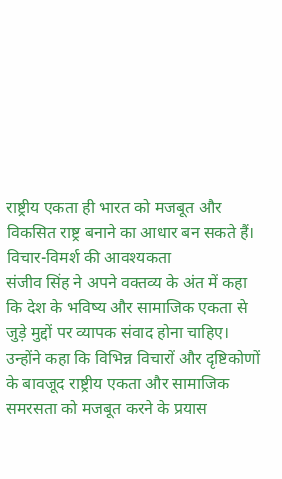राष्ट्रीय एकता ही भारत को मजबूत और विकसित राष्ट्र बनाने का आधार बन सकते हैं।
विचार-विमर्श की आवश्यकता
संजीव सिंह ने अपने वक्तव्य के अंत में कहा कि देश के भविष्य और सामाजिक एकता से जुड़े मुद्दों पर व्यापक संवाद होना चाहिए। उन्होंने कहा कि विभिन्न विचारों और दृष्टिकोणों के बावजूद राष्ट्रीय एकता और सामाजिक समरसता को मजबूत करने के प्रयास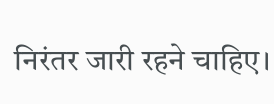निरंतर जारी रहने चाहिए।